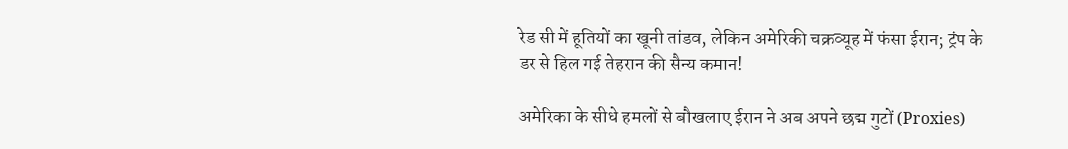रेड सी में हूतियों का खूनी तांडव, लेकिन अमेरिकी चक्रव्यूह में फंसा ईरान; ट्रंप के डर से हिल गई तेहरान की सैन्य कमान!

अमेरिका के सीधे हमलों से बौखलाए ईरान ने अब अपने छद्म गुटों (Proxies)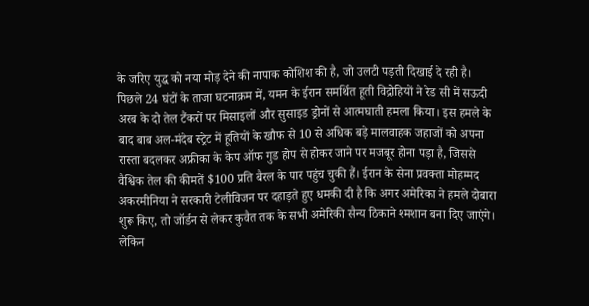के जरिए युद्ध को नया मोड़ देने की नापाक कोशिश की है, जो उलटी पड़ती दिखाई दे रही है। पिछले 24 घंटों के ताजा घटनाक्रम में, यमन के ईरान समर्थित हूती विद्रोहियों ने रेड सी में सऊदी अरब के दो तेल टैंकरों पर मिसाइलों और सुसाइड ड्रोनों से आत्मघाती हमला किया। इस हमले के बाद बाब अल-मंदेब स्ट्रेट में हूतियों के खौफ से 10 से अधिक बड़े मालवाहक जहाजों को अपना रास्ता बदलकर अफ्रीका के केप ऑफ गुड होप से होकर जाने पर मजबूर होना पड़ा है, जिससे वैश्विक तेल की कीमतें $100 प्रति बैरल के पार पहुंच चुकी हैं। ईरान के सेना प्रवक्ता मोहम्मद अकरमीनिया ने सरकारी टेलीविजन पर दहाड़ते हुए धमकी दी है कि अगर अमेरिका ने हमले दोबारा शुरू किए, तो जॉर्डन से लेकर कुवैत तक के सभी अमेरिकी सैन्य ठिकाने श्मशान बना दिए जाएंगे।
लेकिन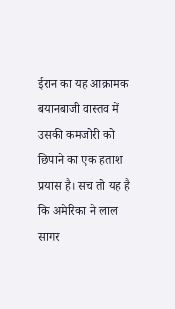ईरान का यह आक्रामक बयानबाजी वास्तव में उसकी कमजोरी को छिपाने का एक हताश प्रयास है। सच तो यह है कि अमेरिका ने लाल सागर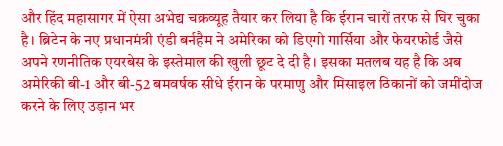और हिंद महासागर में ऐसा अभेद्य चक्रव्यूह तैयार कर लिया है कि ईरान चारों तरफ से घिर चुका है। ब्रिटेन के नए प्रधानमंत्री एंडी बर्नहैम ने अमेरिका को डिएगो गार्सिया और फेयरफोर्ड जैसे अपने रणनीतिक एयरबेस के इस्तेमाल की खुली छूट दे दी है। इसका मतलब यह है कि अब अमेरिकी बी-1 और बी-52 बमवर्षक सीधे ईरान के परमाणु और मिसाइल ठिकानों को जमींदोज करने के लिए उड़ान भर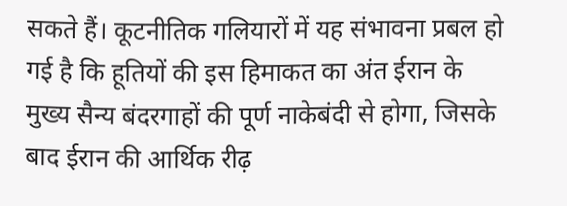सकते हैं। कूटनीतिक गलियारों में यह संभावना प्रबल हो गई है कि हूतियों की इस हिमाकत का अंत ईरान के मुख्य सैन्य बंदरगाहों की पूर्ण नाकेबंदी से होगा, जिसके बाद ईरान की आर्थिक रीढ़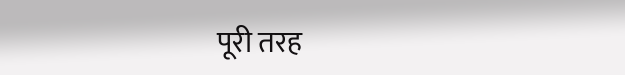पूरी तरह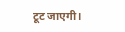टूट जाएगी।